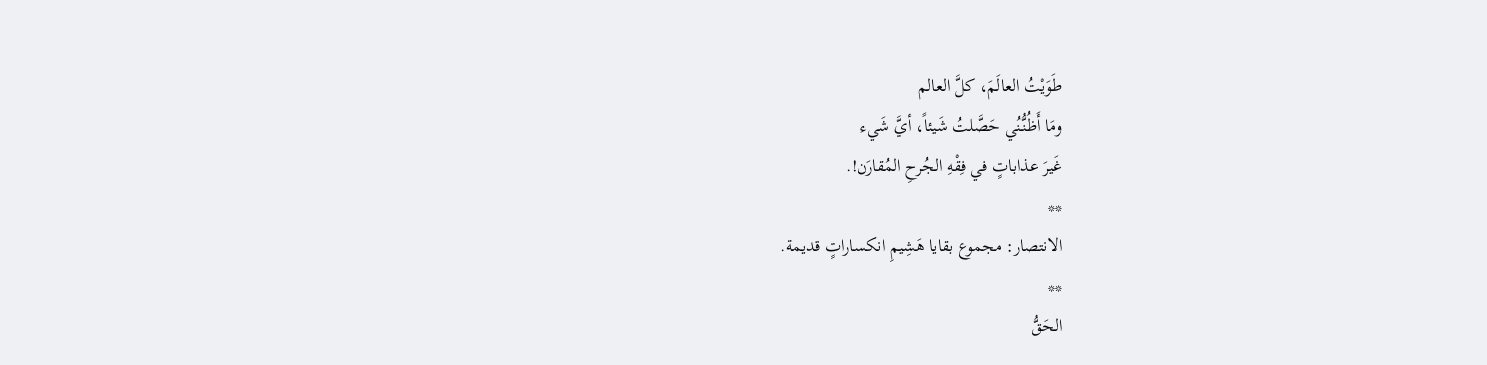طَوَيْتُ العالَمَ، كلَّ العالم
ومَا أَظُنُّنُي حَصَّلتُ شَيئاً، أيَّ شَيء
غَيرَ عذاباتٍ في فِقْهِ الجُرحِ المُقارَن!.
**
الانتصار: مجموع بقايا هَشِيمِ انكساراتٍ قديمة.
**
الحَقُّ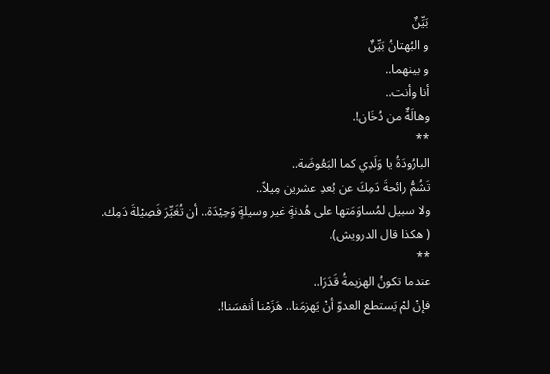بَيِّنٌ
و البُهتانُ بَيِّنٌ
و بينهما..
أنا وأنت..
وهالَةٌ من دُخَان!.
**
البارُودَةُ يا وَلَدِي كما البَعُوضَة..
تَشُمُّ رائحةَ دَمِكَ عن بُعدِ عشرين مِيلاً..
ولا سبيل لمُساوَمَتها على هُدنةٍ غير وسيلةٍ وَحِيْدَة.. أن تُغَيِّرَ فَصِيْلةَ دَمِك.
( هكذا قال الدرويش).
**
عندما تكونُ الهزيمةُ قَدَرَا..
فإنْ لمْ يَستطع العدوّ أنْ يَهزمَنا.. هَزَمْنا أنفسَنا!.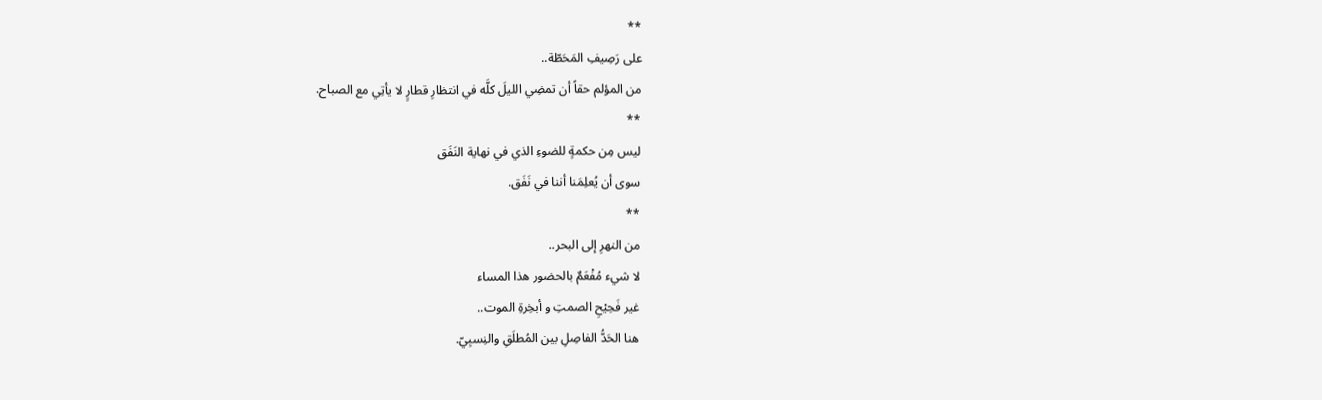**
على رَصِيفِ المَحَطّة..
من المؤلم حقاً أن تمضِي الليلَ كلَّه في انتظارِ قطارٍ لا يأتِي مع الصباح.
**
ليس مِن حكمةٍ للضوءِ الذي في نهاية النَفَق
سوى أن يُعلِمَنا أننا في نَفَق.
**
من النهرِ إلى البحر..
لا شيء مُفْعَمٌ بالحضور هذا المساء
غير فَحِيْحِ الصمتِ و أبخِرةِ الموت..
هنا الحَدُّ الفاصِلِ بين المُطلَقِ والنِسبِيّ.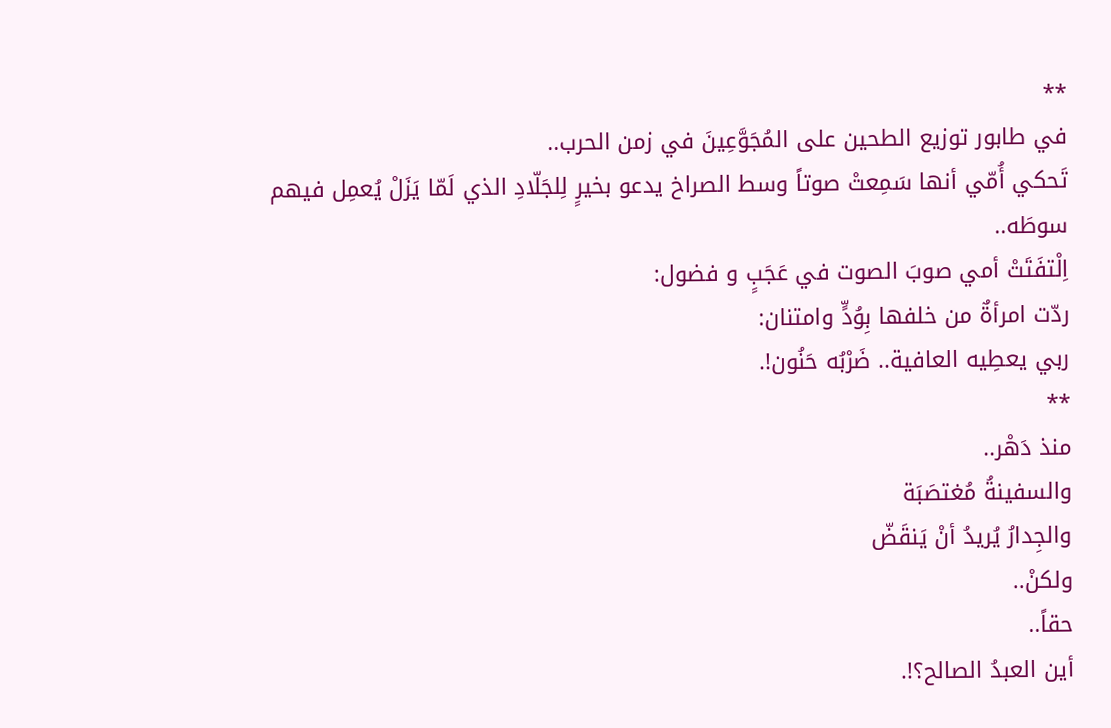**
في طابور توزيع الطحين على المُجَوَّعِينَ في زمن الحرب..
تَحكي أُمّي أنها سَمِعتْ صوتاً وسط الصراخ يدعو بخيرٍ لِلجَلّادِ الذي لَمّا يَزَلْ يُعمِل فيهم سوطَه..
اِلْتفَتَتْ أمي صوبَ الصوت في عَجَبٍ و فضول:
ردّت امرأةٌ من خلفها بِوُدٍّ وامتنان:
ربي يعطِيه العافية.. ضَرْبُه حَنُون!.
**
منذ دَهْر..
والسفينةُ مُغتصَبَة
والجِدارُ يُريدُ أنْ يَنقَضّ
ولكنْ..
حقاً..
أين العبدُ الصالح؟!.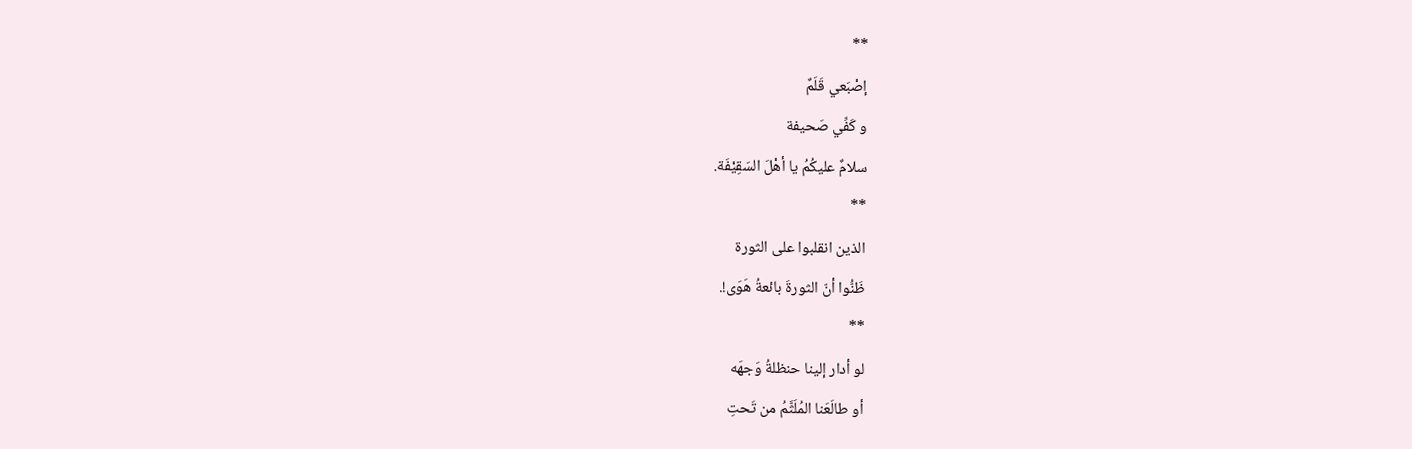**
إصْبَعي قَلَمٌ
و كَفِّي صَحيفة
سلامٌ عليكُمُ يا أهْلَ السَقِيْفَة.
**
الذين انقلبوا على الثورة
ظَنُّوا أنّ الثورةَ بائعةُ هَوَى!.
**
لو أدار إلينا حنظلةُ وَجهَه
أو طالَعَنا المُلَثَّمُ من تَحتِ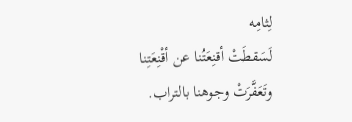لِثامِه
لَسَقطَتْ أقنِعَتُنا عن أقْنِعَتِنا
وتَعَفَّرَتْ وجوهنا بالتراب.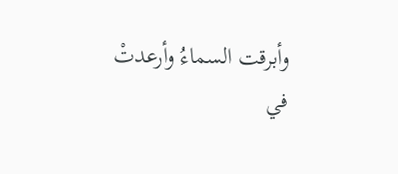وأبرقت السماءُ وأرعدتْ
في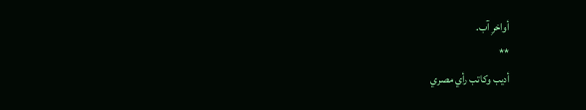أواخرِ آب.
**
أديب وكاتب رأي مصري